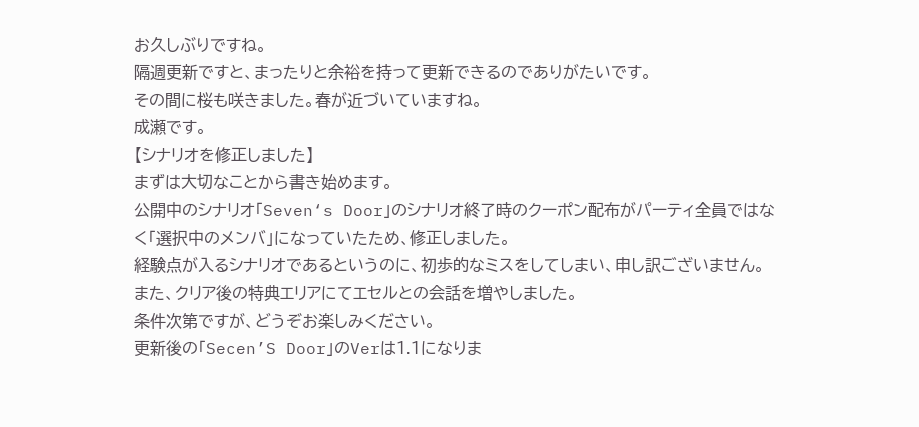お久しぶりですね。
隔週更新ですと、まったりと余裕を持って更新できるのでありがたいです。
その間に桜も咲きました。春が近づいていますね。
成瀬です。
【シナリオを修正しました】
まずは大切なことから書き始めます。
公開中のシナリオ「Seven‘s Door」のシナリオ終了時のクーポン配布がパーティ全員ではなく「選択中のメンバ」になっていたため、修正しました。
経験点が入るシナリオであるというのに、初歩的なミスをしてしまい、申し訳ございません。
また、クリア後の特典エリアにてエセルとの会話を増やしました。
条件次第ですが、どうぞお楽しみください。
更新後の「Secen’S Door」のVerは1.1になりま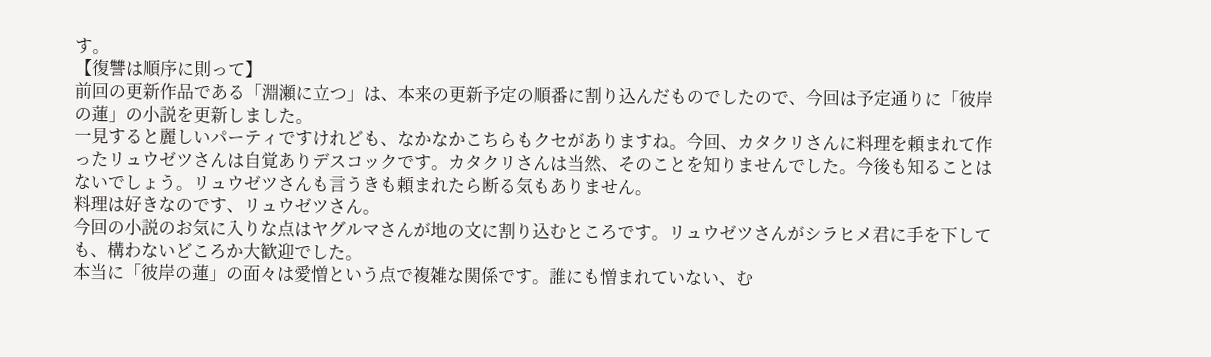す。
【復讐は順序に則って】
前回の更新作品である「淵瀬に立つ」は、本来の更新予定の順番に割り込んだものでしたので、今回は予定通りに「彼岸の蓮」の小説を更新しました。
一見すると麗しいパーティですけれども、なかなかこちらもクセがありますね。今回、カタクリさんに料理を頼まれて作ったリュウゼツさんは自覚ありデスコックです。カタクリさんは当然、そのことを知りませんでした。今後も知ることはないでしょう。リュウゼツさんも言うきも頼まれたら断る気もありません。
料理は好きなのです、リュウゼツさん。
今回の小説のお気に入りな点はヤグルマさんが地の文に割り込むところです。リュウゼツさんがシラヒメ君に手を下しても、構わないどころか大歓迎でした。
本当に「彼岸の蓮」の面々は愛憎という点で複雑な関係です。誰にも憎まれていない、む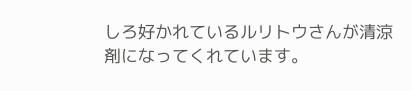しろ好かれているルリトウさんが清涼剤になってくれています。